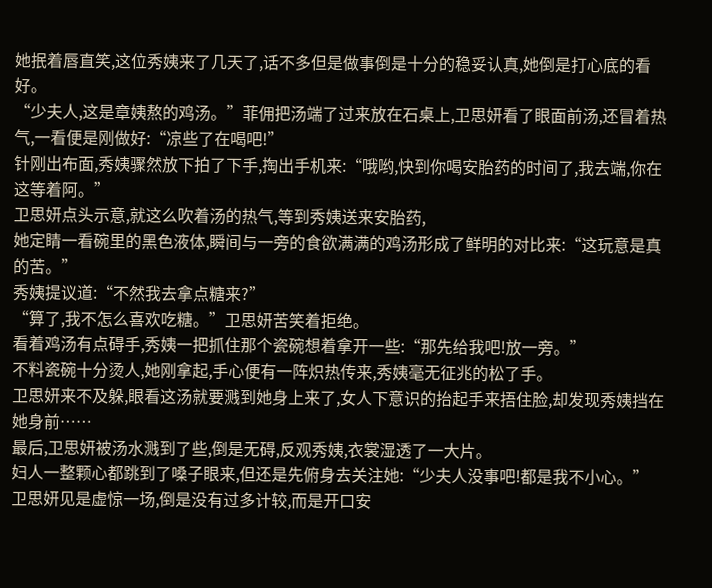她抿着唇直笑,这位秀姨来了几天了,话不多但是做事倒是十分的稳妥认真,她倒是打心底的看好。
“少夫人,这是章姨熬的鸡汤。”菲佣把汤端了过来放在石桌上,卫思妍看了眼面前汤,还冒着热气,一看便是刚做好:“凉些了在喝吧!”
针刚出布面,秀姨骤然放下拍了下手,掏出手机来:“哦哟,快到你喝安胎药的时间了,我去端,你在这等着阿。”
卫思妍点头示意,就这么吹着汤的热气,等到秀姨送来安胎药,
她定睛一看碗里的黑色液体,瞬间与一旁的食欲满满的鸡汤形成了鲜明的对比来:“这玩意是真的苦。”
秀姨提议道:“不然我去拿点糖来?”
“算了,我不怎么喜欢吃糖。”卫思妍苦笑着拒绝。
看着鸡汤有点碍手,秀姨一把抓住那个瓷碗想着拿开一些:“那先给我吧!放一旁。”
不料瓷碗十分烫人,她刚拿起,手心便有一阵炽热传来,秀姨毫无征兆的松了手。
卫思妍来不及躲,眼看这汤就要溅到她身上来了,女人下意识的抬起手来捂住脸,却发现秀姨挡在她身前……
最后,卫思妍被汤水溅到了些,倒是无碍,反观秀姨,衣裳湿透了一大片。
妇人一整颗心都跳到了嗓子眼来,但还是先俯身去关注她:“少夫人没事吧!都是我不小心。”
卫思妍见是虚惊一场,倒是没有过多计较,而是开口安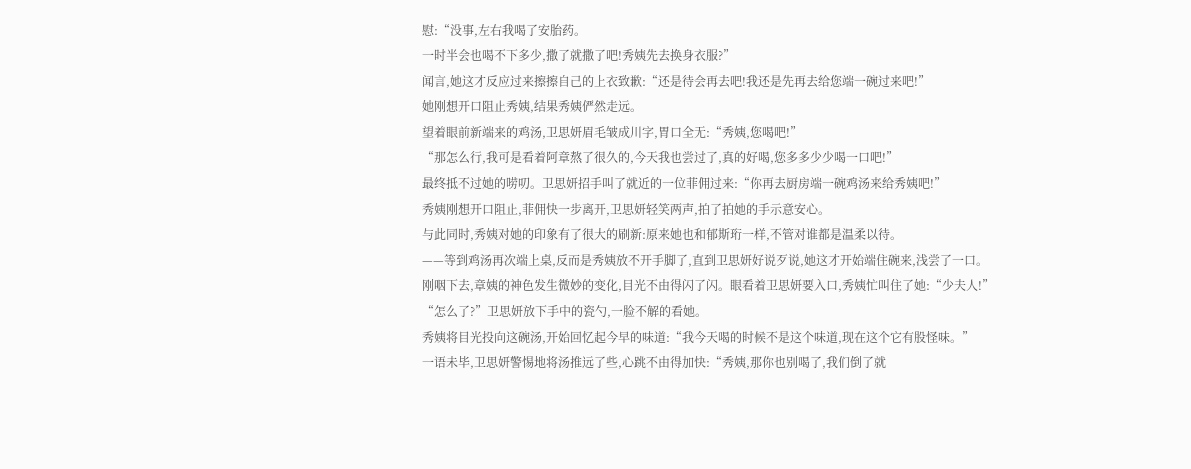慰:“没事,左右我喝了安胎药。
一时半会也喝不下多少,撒了就撒了吧!秀姨先去换身衣服?”
闻言,她这才反应过来擦擦自己的上衣致歉:“还是待会再去吧!我还是先再去给您端一碗过来吧!”
她刚想开口阻止秀姨,结果秀姨俨然走远。
望着眼前新端来的鸡汤,卫思妍眉毛皱成川字,胃口全无:“秀姨,您喝吧!”
“那怎么行,我可是看着阿章熬了很久的,今天我也尝过了,真的好喝,您多多少少喝一口吧!”
最终抵不过她的唠叨。卫思妍招手叫了就近的一位菲佣过来:“你再去厨房端一碗鸡汤来给秀姨吧!”
秀姨刚想开口阻止,菲佣快一步离开,卫思妍轻笑两声,拍了拍她的手示意安心。
与此同时,秀姨对她的印象有了很大的刷新:原来她也和郁斯珩一样,不管对谁都是温柔以待。
——等到鸡汤再次端上桌,反而是秀姨放不开手脚了,直到卫思妍好说歹说,她这才开始端住碗来,浅尝了一口。
刚咽下去,章姨的神色发生微妙的变化,目光不由得闪了闪。眼看着卫思妍要入口,秀姨忙叫住了她:“少夫人!”
“怎么了?”卫思妍放下手中的瓷勺,一脸不解的看她。
秀姨将目光投向这碗汤,开始回忆起今早的味道:“我今天喝的时候不是这个味道,现在这个它有股怪味。”
一语未毕,卫思妍警惕地将汤推远了些,心跳不由得加快:“秀姨,那你也别喝了,我们倒了就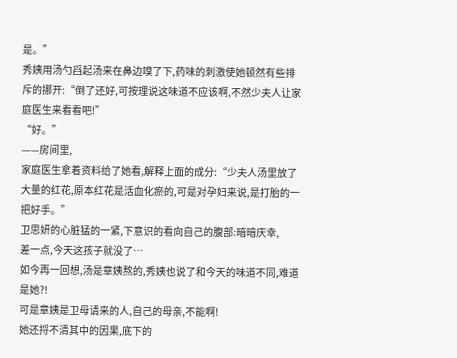是。”
秀姨用汤勺舀起汤来在鼻边嗅了下,药味的刺激使她顿然有些排斥的挪开:“倒了还好,可按理说这味道不应该啊,不然少夫人让家庭医生来看看吧!”
“好。”
——房间里,
家庭医生拿着资料给了她看,解释上面的成分:“少夫人汤里放了大量的红花,原本红花是活血化瘀的,可是对孕妇来说,是打胎的一把好手。”
卫思妍的心脏猛的一紧,下意识的看向自己的腹部:暗暗庆幸,
差一点,今天这孩子就没了…
如今再一回想,汤是章姨熬的,秀姨也说了和今天的味道不同,难道是她?!
可是章姨是卫母请来的人,自己的母亲,不能啊!
她还捋不清其中的因果,底下的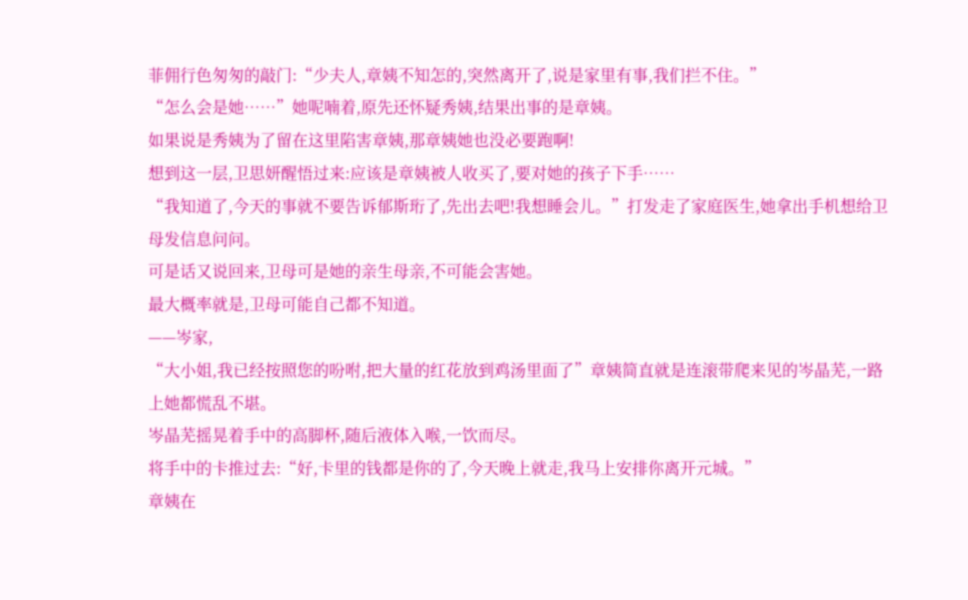菲佣行色匆匆的敲门:“少夫人,章姨不知怎的,突然离开了,说是家里有事,我们拦不住。”
“怎么会是她……”她呢喃着,原先还怀疑秀姨,结果出事的是章姨。
如果说是秀姨为了留在这里陷害章姨,那章姨她也没必要跑啊!
想到这一层,卫思妍醒悟过来:应该是章姨被人收买了,要对她的孩子下手……
“我知道了,今天的事就不要告诉郁斯珩了,先出去吧!我想睡会儿。”打发走了家庭医生,她拿出手机想给卫母发信息问问。
可是话又说回来,卫母可是她的亲生母亲,不可能会害她。
最大概率就是,卫母可能自己都不知道。
——岑家,
“大小姐,我已经按照您的吩咐,把大量的红花放到鸡汤里面了”章姨简直就是连滚带爬来见的岑晶芜,一路上她都慌乱不堪。
岑晶芜摇晃着手中的高脚杯,随后液体入喉,一饮而尽。
将手中的卡推过去:“好,卡里的钱都是你的了,今天晚上就走,我马上安排你离开元城。”
章姨在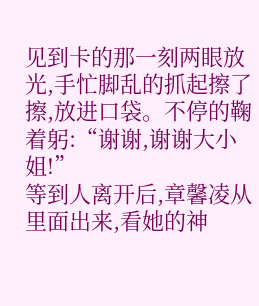见到卡的那一刻两眼放光,手忙脚乱的抓起擦了擦,放进口袋。不停的鞠着躬:“谢谢,谢谢大小姐!”
等到人离开后,章馨凌从里面出来,看她的神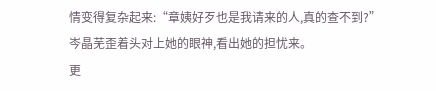情变得复杂起来:“章姨好歹也是我请来的人,真的查不到?”
岑晶芜歪着头对上她的眼神,看出她的担忧来。
更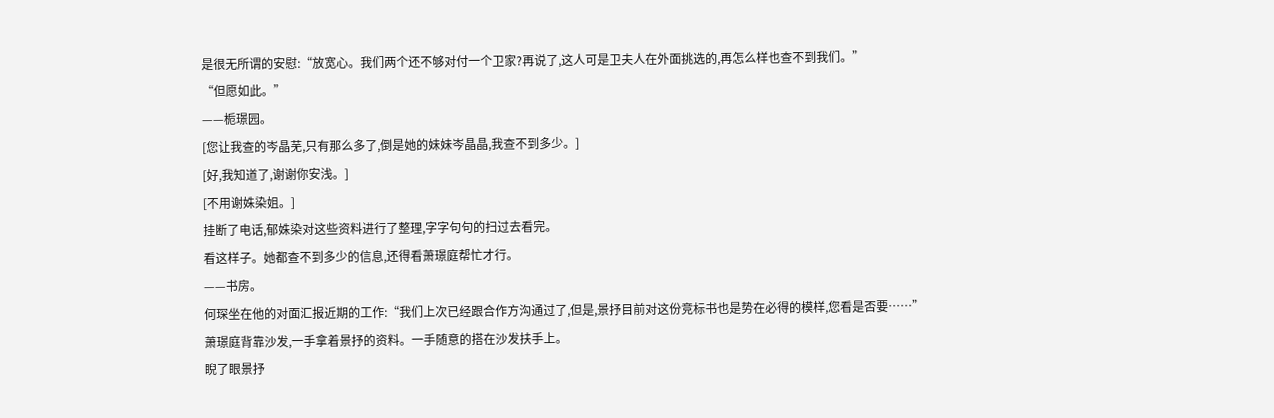是很无所谓的安慰:“放宽心。我们两个还不够对付一个卫家?再说了,这人可是卫夫人在外面挑选的,再怎么样也查不到我们。”
“但愿如此。”
——栀璟园。
[您让我查的岑晶芜,只有那么多了,倒是她的妹妹岑晶晶,我查不到多少。]
[好,我知道了,谢谢你安浅。]
[不用谢姝染姐。]
挂断了电话,郁姝染对这些资料进行了整理,字字句句的扫过去看完。
看这样子。她都查不到多少的信息,还得看萧璟庭帮忙才行。
——书房。
何琛坐在他的对面汇报近期的工作:“我们上次已经跟合作方沟通过了,但是,景抒目前对这份竞标书也是势在必得的模样,您看是否要……”
萧璟庭背靠沙发,一手拿着景抒的资料。一手随意的搭在沙发扶手上。
睨了眼景抒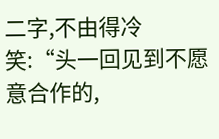二字,不由得冷笑:“头一回见到不愿意合作的,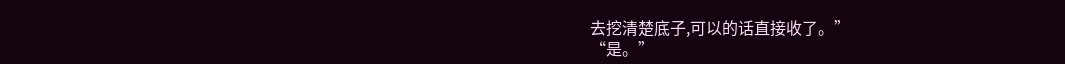去挖清楚底子,可以的话直接收了。”
“是。”